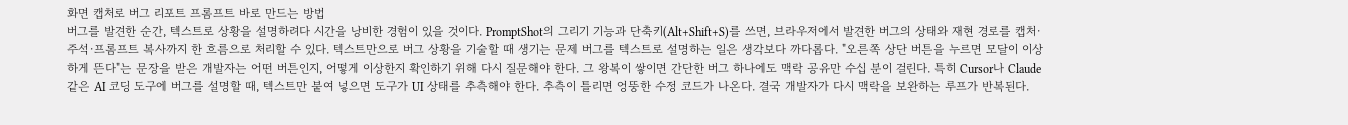화면 캡처로 버그 리포트 프롬프트 바로 만드는 방법
버그를 발견한 순간, 텍스트로 상황을 설명하려다 시간을 낭비한 경험이 있을 것이다. PromptShot의 그리기 기능과 단축키(Alt+Shift+S)를 쓰면, 브라우저에서 발견한 버그의 상태와 재현 경로를 캡처·주석·프롬프트 복사까지 한 흐름으로 처리할 수 있다. 텍스트만으로 버그 상황을 기술할 때 생기는 문제 버그를 텍스트로 설명하는 일은 생각보다 까다롭다. "오른쪽 상단 버튼을 누르면 모달이 이상하게 뜬다"는 문장을 받은 개발자는 어떤 버튼인지, 어떻게 이상한지 확인하기 위해 다시 질문해야 한다. 그 왕복이 쌓이면 간단한 버그 하나에도 맥락 공유만 수십 분이 걸린다. 특히 Cursor나 Claude 같은 AI 코딩 도구에 버그를 설명할 때, 텍스트만 붙여 넣으면 도구가 UI 상태를 추측해야 한다. 추측이 틀리면 엉뚱한 수정 코드가 나온다. 결국 개발자가 다시 맥락을 보완하는 루프가 반복된다.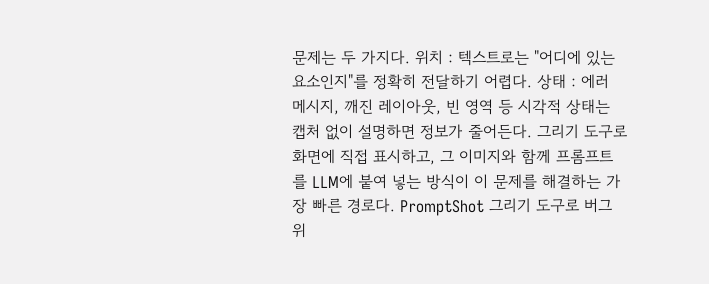문제는 두 가지다. 위치 : 텍스트로는 "어디에 있는 요소인지"를 정확히 전달하기 어렵다. 상태 : 에러 메시지, 깨진 레이아웃, 빈 영역 등 시각적 상태는 캡처 없이 설명하면 정보가 줄어든다. 그리기 도구로 화면에 직접 표시하고, 그 이미지와 함께 프롬프트를 LLM에 붙여 넣는 방식이 이 문제를 해결하는 가장 빠른 경로다. PromptShot 그리기 도구로 버그 위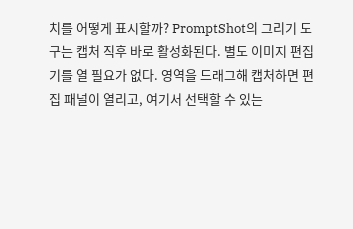치를 어떻게 표시할까? PromptShot의 그리기 도구는 캡처 직후 바로 활성화된다. 별도 이미지 편집기를 열 필요가 없다. 영역을 드래그해 캡처하면 편집 패널이 열리고, 여기서 선택할 수 있는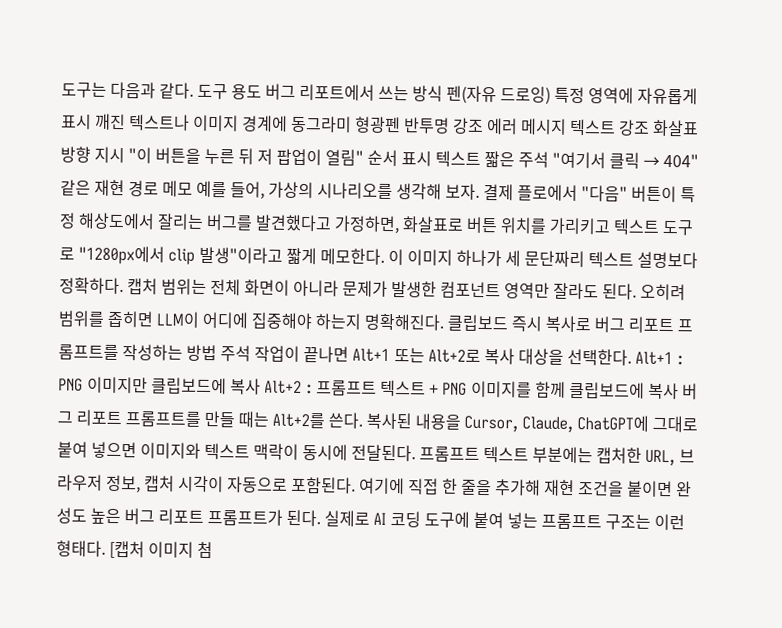도구는 다음과 같다. 도구 용도 버그 리포트에서 쓰는 방식 펜(자유 드로잉) 특정 영역에 자유롭게 표시 깨진 텍스트나 이미지 경계에 동그라미 형광펜 반투명 강조 에러 메시지 텍스트 강조 화살표 방향 지시 "이 버튼을 누른 뒤 저 팝업이 열림" 순서 표시 텍스트 짧은 주석 "여기서 클릭 → 404" 같은 재현 경로 메모 예를 들어, 가상의 시나리오를 생각해 보자. 결제 플로에서 "다음" 버튼이 특정 해상도에서 잘리는 버그를 발견했다고 가정하면, 화살표로 버튼 위치를 가리키고 텍스트 도구로 "1280px에서 clip 발생"이라고 짧게 메모한다. 이 이미지 하나가 세 문단짜리 텍스트 설명보다 정확하다. 캡처 범위는 전체 화면이 아니라 문제가 발생한 컴포넌트 영역만 잘라도 된다. 오히려 범위를 좁히면 LLM이 어디에 집중해야 하는지 명확해진다. 클립보드 즉시 복사로 버그 리포트 프롬프트를 작성하는 방법 주석 작업이 끝나면 Alt+1 또는 Alt+2로 복사 대상을 선택한다. Alt+1 : PNG 이미지만 클립보드에 복사 Alt+2 : 프롬프트 텍스트 + PNG 이미지를 함께 클립보드에 복사 버그 리포트 프롬프트를 만들 때는 Alt+2를 쓴다. 복사된 내용을 Cursor, Claude, ChatGPT에 그대로 붙여 넣으면 이미지와 텍스트 맥락이 동시에 전달된다. 프롬프트 텍스트 부분에는 캡처한 URL, 브라우저 정보, 캡처 시각이 자동으로 포함된다. 여기에 직접 한 줄을 추가해 재현 조건을 붙이면 완성도 높은 버그 리포트 프롬프트가 된다. 실제로 AI 코딩 도구에 붙여 넣는 프롬프트 구조는 이런 형태다. [캡처 이미지 첨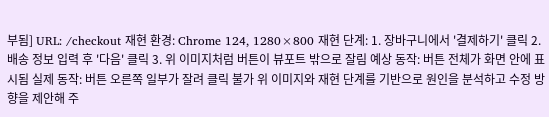부됨] URL: /checkout 재현 환경: Chrome 124, 1280×800 재현 단계: 1. 장바구니에서 '결제하기' 클릭 2. 배송 정보 입력 후 '다음' 클릭 3. 위 이미지처럼 버튼이 뷰포트 밖으로 잘림 예상 동작: 버튼 전체가 화면 안에 표시됨 실제 동작: 버튼 오른쪽 일부가 잘려 클릭 불가 위 이미지와 재현 단계를 기반으로 원인을 분석하고 수정 방향을 제안해 주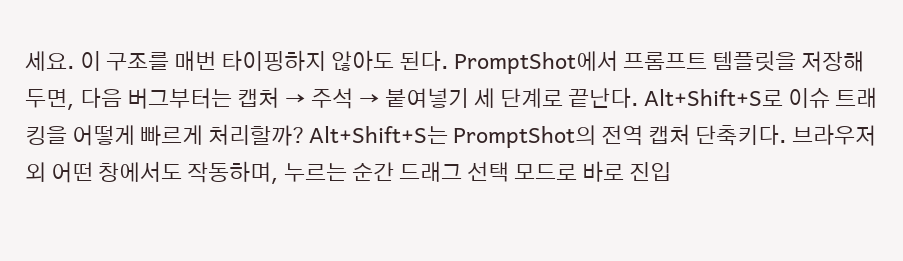세요. 이 구조를 매번 타이핑하지 않아도 된다. PromptShot에서 프롬프트 템플릿을 저장해 두면, 다음 버그부터는 캡처 → 주석 → 붙여넣기 세 단계로 끝난다. Alt+Shift+S로 이슈 트래킹을 어떻게 빠르게 처리할까? Alt+Shift+S는 PromptShot의 전역 캡처 단축키다. 브라우저 외 어떤 창에서도 작동하며, 누르는 순간 드래그 선택 모드로 바로 진입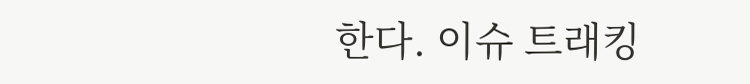한다. 이슈 트래킹